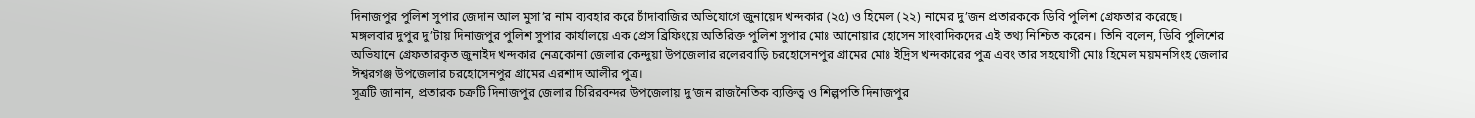দিনাজপুর পুলিশ সুপার জেদান আল মুসা’র নাম ব্যবহার করে চাঁদাবাজির অভিযোগে জুনায়েদ খন্দকার (২৫) ও হিমেল (২২) নামের দু’জন প্রতারককে ডিবি পুলিশ গ্রেফতার করেছে।
মঙ্গলবার দুপুর দু’টায় দিনাজপুর পুলিশ সুপার কার্যালয়ে এক প্রেস ব্রিফিংয়ে অতিরিক্ত পুলিশ সুপার মোঃ আনোয়ার হোসেন সাংবাদিকদের এই তথ্য নিশ্চিত করেন। তিনি বলেন, ডিবি পুলিশের অভিযানে গ্রেফতারকৃত জুনাইদ খন্দকার নেত্রকোনা জেলার কেন্দুয়া উপজেলার রলেরবাড়ি চরহোসেনপুর গ্রামের মোঃ ইদ্রিস খন্দকারের পুত্র এবং তার সহযোগী মোঃ হিমেল ময়মনসিংহ জেলার ঈশ্বরগঞ্জ উপজেলার চরহোসেনপুর গ্রামের এরশাদ আলীর পুত্র।
সূত্রটি জানান, প্রতারক চক্রটি দিনাজপুর জেলার চিরিরবন্দর উপজেলায় দু’জন রাজনৈতিক ব্যক্তিত্ব ও শিল্পপতি দিনাজপুর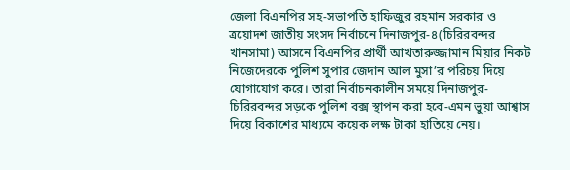জেলা বিএনপির সহ-সভাপতি হাফিজুর রহমান সরকার ও ত্রয়োদশ জাতীয় সংসদ নির্বাচনে দিনাজপুর-৪(চিরিরবন্দর খানসামা) আসনে বিএনপির প্রার্থী আখতারুজ্জামান মিয়ার নিকট নিজেদেরকে পুলিশ সুপার জেদান আল মুসা’র পরিচয় দিয়ে যোগাযোগ করে। তারা নির্বাচনকালীন সময়ে দিনাজপুর-চিরিরবন্দর সড়কে পুলিশ বক্স স্থাপন করা হবে-এমন ভুয়া আশ্বাস দিয়ে বিকাশের মাধ্যমে কয়েক লক্ষ টাকা হাতিয়ে নেয়।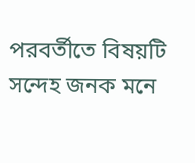পরবর্তীতে বিষয়টি সন্দেহ জনক মনে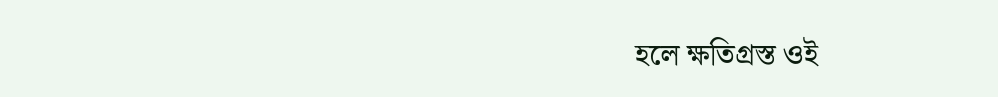হলে ক্ষতিগ্রস্ত ওই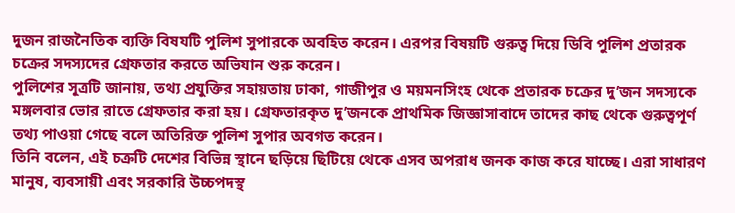দুজন রাজনৈতিক ব্যক্তি বিষযটি পুলিশ সুপারকে অবহিত করেন। এরপর বিষয়টি গুরুত্ব দিয়ে ডিবি পুলিশ প্রতারক চক্রের সদস্যদের গ্রেফতার করতে অভিযান শুরু করেন।
পুলিশের সূত্রটি জানায়, তথ্য প্রযুক্তির সহায়তায় ঢাকা, গাজীপুর ও ময়মনসিংহ থেকে প্রতারক চক্রের দু’জন সদস্যকে মঙ্গলবার ভোর রাতে গ্রেফতার করা হয়। গ্রেফতারকৃত দু’জনকে প্রাথমিক জিজ্ঞাসাবাদে তাদের কাছ থেকে গুরুত্বপূর্ণ তথ্য পাওয়া গেছে বলে অতিরিক্ত পুলিশ সুপার অবগত করেন।
তিনি বলেন, এই চক্রটি দেশের বিভিন্ন স্থানে ছড়িয়ে ছিটিয়ে থেকে এসব অপরাধ জনক কাজ করে যাচ্ছে। এরা সাধারণ মানুষ, ব্যবসায়ী এবং সরকারি উচ্চপদস্থ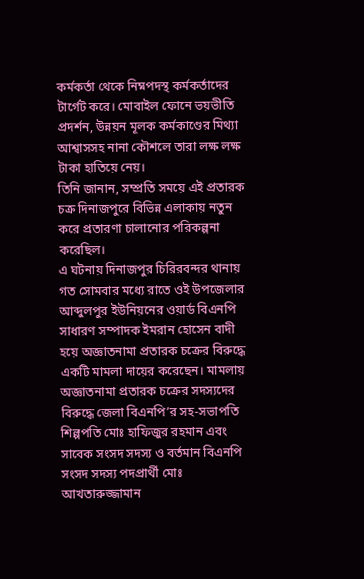কর্মকর্তা থেকে নিম্নপদস্থ কর্মকর্তাদের টার্গেট করে। মোবাইল ফোনে ভয়ভীতি প্রদর্শন, উন্নয়ন মূলক কর্মকাণ্ডের মিথ্যা আশ্বাসসহ নানা কৌশলে তারা লক্ষ লক্ষ টাকা হাতিয়ে নেয়।
তিনি জানান, সম্প্রতি সময়ে এই প্রতারক চক্র দিনাজপুরে বিভিন্ন এলাকায় নতুন করে প্রতারণা চালানোর পরিকল্পনা করেছিল।
এ ঘটনায় দিনাজপুর চিরিরবন্দর থানায় গত সোমবার মধ্যে রাতে ওই উপজেলার আব্দুলপুর ইউনিয়নের ওয়ার্ড বিএনপি সাধারণ সম্পাদক ইমরান হোসেন বাদী হয়ে অজ্ঞাতনামা প্রতারক চক্রের বিরুদ্ধে একটি মামলা দায়ের করেছেন। মামলায় অজ্ঞাতনামা প্রতারক চক্রের সদস্যদের বিরুদ্ধে জেলা বিএনপি’র সহ-সভাপতি শিল্পপতি মোঃ হাফিজুর রহমান এবং সাবেক সংসদ সদস্য ও বর্তমান বিএনপি সংসদ সদস্য পদপ্রার্থী মোঃ আখতারুজ্জামান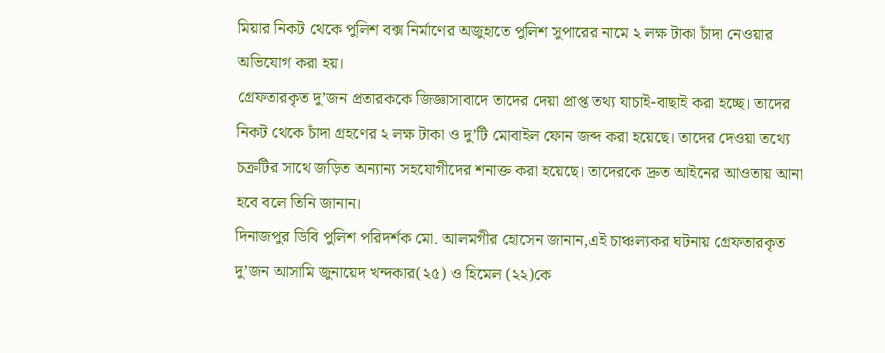মিয়ার নিকট থেকে পুলিশ বক্স নির্মাণের অজুহাতে পুলিশ সুপারের নামে ২ লক্ষ টাকা চাঁদা নেওয়ার অভিযোগ করা হয়।
গ্রেফতারকৃত দু’জন প্রতারককে জিজ্ঞাসাবাদে তাদের দেয়া প্রাপ্ত তথ্য যাচাই-বাছাই করা হচ্ছে। তাদের নিকট থেকে চাঁদা গ্রহণের ২ লক্ষ টাকা ও দু’টি মোবাইল ফোন জব্দ করা হয়েছে। তাদের দেওয়া তথ্যে চক্রটির সাথে জড়িত অন্যান্য সহযোগীদের শনাক্ত করা হয়েছে। তাদেরকে দ্রুত আইনের আওতায় আনা হবে বলে তিনি জানান।
দিনাজপুর ডিবি পুলিশ পরিদর্শক মো. আলমগীর হোসেন জানান,এই চাঞ্চল্যকর ঘটনায় গ্রেফতারকৃত দু’জন আসামি জুনায়েদ খন্দকার(২৫) ও হিমেল (২২)কে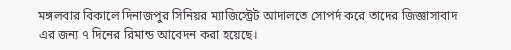মঙ্গলবার বিকালে দিনাজপুর সিনিয়র ম্যাজিস্ট্রেট আদালতে সোপর্দ করে তাদের জিজ্ঞাসাবাদ এর জন্য ৭ দিনের রিমান্ড আবেদন করা হয়েছে।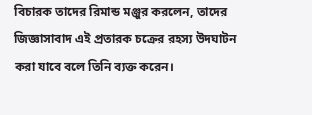বিচারক তাদের রিমান্ড মঞ্জুর করলেন, তাদের জিজ্ঞাসাবাদ এই প্রতারক চক্রের রহস্য উদঘাটন করা যাবে বলে তিনি ব্যক্ত করেন।